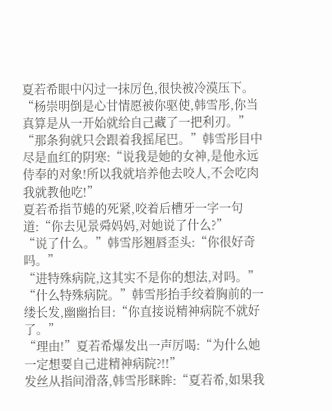夏若希眼中闪过一抹厉色,很快被冷漠压下。
“杨崇明倒是心甘情愿被你驱使,韩雪彤,你当真算是从一开始就给自己藏了一把利刃。”
“那条狗就只会跟着我摇尾巴。”韩雪彤目中尽是血红的阴寒:“说我是她的女神,是他永远侍奉的对象!所以我就培养他去咬人,不会吃肉我就教他吃!”
夏若希指节蜷的死紧,咬着后槽牙一字一句道:“你去见景舜妈妈,对她说了什么?”
“说了什么。”韩雪彤翘唇歪头:“你很好奇吗。”
“进特殊病院,这其实不是你的想法,对吗。”
“什么特殊病院。”韩雪彤抬手绞着胸前的一缕长发,幽幽抬目:“你直接说精神病院不就好了。”
“理由!”夏若希爆发出一声厉喝:“为什么她一定想要自己进精神病院?!!”
发丝从指间滑落,韩雪彤眯眸:“夏若希,如果我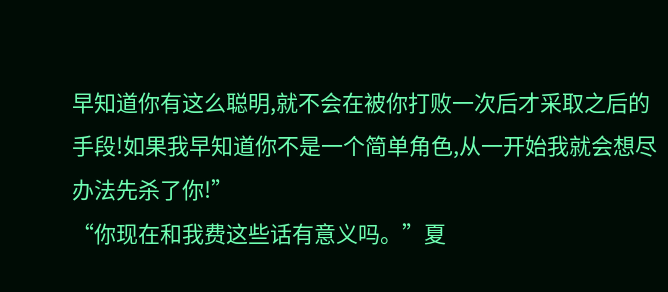早知道你有这么聪明,就不会在被你打败一次后才采取之后的手段!如果我早知道你不是一个简单角色,从一开始我就会想尽办法先杀了你!”
“你现在和我费这些话有意义吗。”夏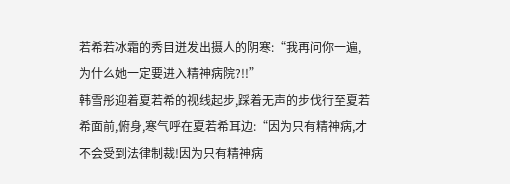若希若冰霜的秀目迸发出摄人的阴寒:“我再问你一遍,为什么她一定要进入精神病院?!!”
韩雪彤迎着夏若希的视线起步,踩着无声的步伐行至夏若希面前,俯身,寒气呼在夏若希耳边:“因为只有精神病,才不会受到法律制裁!因为只有精神病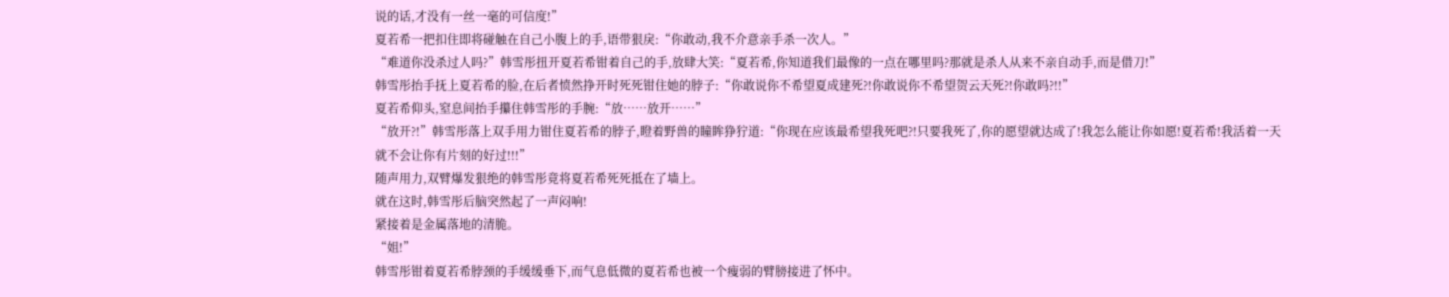说的话,才没有一丝一毫的可信度!”
夏若希一把扣住即将碰触在自己小腹上的手,语带狠戾:“你敢动,我不介意亲手杀一次人。”
“难道你没杀过人吗?”韩雪彤扭开夏若希钳着自己的手,放肆大笑:“夏若希,你知道我们最像的一点在哪里吗?那就是杀人从来不亲自动手,而是借刀!”
韩雪彤抬手抚上夏若希的脸,在后者愤然挣开时死死钳住她的脖子:“你敢说你不希望夏成建死?!你敢说你不希望贺云天死?!你敢吗?!!”
夏若希仰头,窒息间抬手攥住韩雪彤的手腕:“放……放开……”
“放开?!”韩雪彤落上双手用力钳住夏若希的脖子,瞪着野兽的瞳眸狰狞道:“你现在应该最希望我死吧?!只要我死了,你的愿望就达成了!我怎么能让你如愿!夏若希!我活着一天就不会让你有片刻的好过!!!”
随声用力,双臂爆发狠绝的韩雪彤竟将夏若希死死抵在了墙上。
就在这时,韩雪彤后脑突然起了一声闷响!
紧接着是金属落地的清脆。
“姐!”
韩雪彤钳着夏若希脖颈的手缓缓垂下,而气息低微的夏若希也被一个瘦弱的臂膀接进了怀中。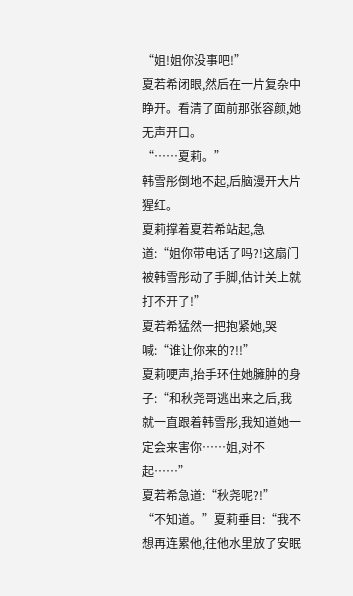“姐!姐你没事吧!”
夏若希闭眼,然后在一片复杂中睁开。看清了面前那张容颜,她无声开口。
“……夏莉。”
韩雪彤倒地不起,后脑漫开大片猩红。
夏莉撑着夏若希站起,急道:“姐你带电话了吗?!这扇门被韩雪彤动了手脚,估计关上就打不开了!”
夏若希猛然一把抱紧她,哭喊:“谁让你来的?!!”
夏莉哽声,抬手环住她臃肿的身子:“和秋尧哥逃出来之后,我就一直跟着韩雪彤,我知道她一定会来害你……姐,对不起……”
夏若希急道:“秋尧呢?!”
“不知道。”夏莉垂目:“我不想再连累他,往他水里放了安眠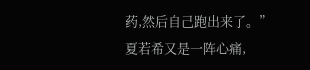药,然后自己跑出来了。”
夏若希又是一阵心痛,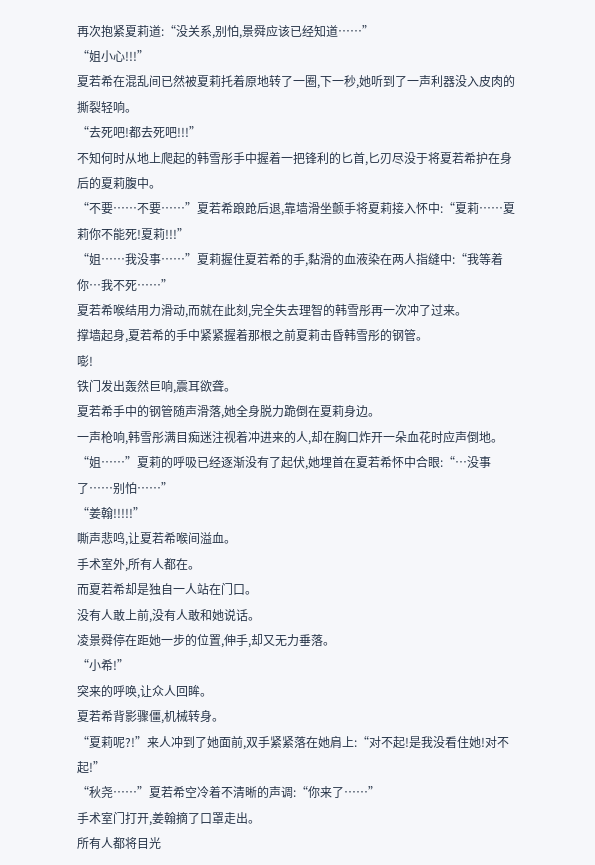再次抱紧夏莉道:“没关系,别怕,景舜应该已经知道……”
“姐小心!!!”
夏若希在混乱间已然被夏莉托着原地转了一圈,下一秒,她听到了一声利器没入皮肉的撕裂轻响。
“去死吧!都去死吧!!!”
不知何时从地上爬起的韩雪彤手中握着一把锋利的匕首,匕刃尽没于将夏若希护在身后的夏莉腹中。
“不要……不要……”夏若希踉跄后退,靠墙滑坐颤手将夏莉接入怀中:“夏莉……夏莉你不能死!夏莉!!!”
“姐……我没事……”夏莉握住夏若希的手,黏滑的血液染在两人指缝中:“我等着你…我不死……”
夏若希喉结用力滑动,而就在此刻,完全失去理智的韩雪彤再一次冲了过来。
撑墙起身,夏若希的手中紧紧握着那根之前夏莉击昏韩雪彤的钢管。
嘭!
铁门发出轰然巨响,震耳欲聋。
夏若希手中的钢管随声滑落,她全身脱力跪倒在夏莉身边。
一声枪响,韩雪彤满目痴迷注视着冲进来的人,却在胸口炸开一朵血花时应声倒地。
“姐……”夏莉的呼吸已经逐渐没有了起伏,她埋首在夏若希怀中合眼:“…没事了……别怕……”
“姜翰!!!!!”
嘶声悲鸣,让夏若希喉间溢血。
手术室外,所有人都在。
而夏若希却是独自一人站在门口。
没有人敢上前,没有人敢和她说话。
凌景舜停在距她一步的位置,伸手,却又无力垂落。
“小希!”
突来的呼唤,让众人回眸。
夏若希背影骤僵,机械转身。
“夏莉呢?!”来人冲到了她面前,双手紧紧落在她肩上:“对不起!是我没看住她!对不起!”
“秋尧……”夏若希空冷着不清晰的声调:“你来了……”
手术室门打开,姜翰摘了口罩走出。
所有人都将目光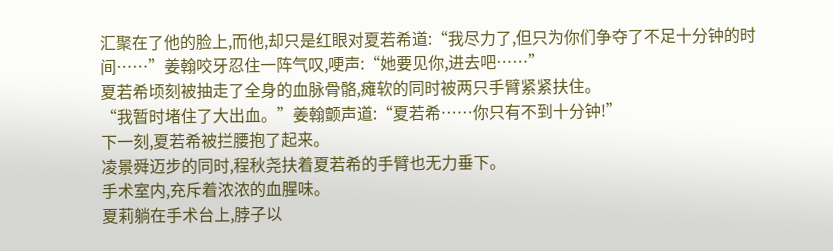汇聚在了他的脸上,而他,却只是红眼对夏若希道:“我尽力了,但只为你们争夺了不足十分钟的时间……”姜翰咬牙忍住一阵气叹,哽声:“她要见你,进去吧……”
夏若希顷刻被抽走了全身的血脉骨骼,瘫软的同时被两只手臂紧紧扶住。
“我暂时堵住了大出血。”姜翰颤声道:“夏若希……你只有不到十分钟!”
下一刻,夏若希被拦腰抱了起来。
凌景舜迈步的同时,程秋尧扶着夏若希的手臂也无力垂下。
手术室内,充斥着浓浓的血腥味。
夏莉躺在手术台上,脖子以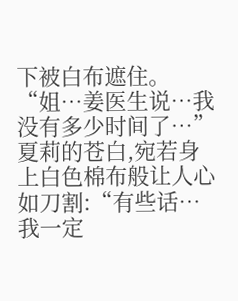下被白布遮住。
“姐…姜医生说…我没有多少时间了…”夏莉的苍白,宛若身上白色棉布般让人心如刀割:“有些话…我一定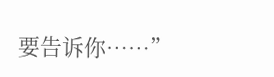要告诉你……”